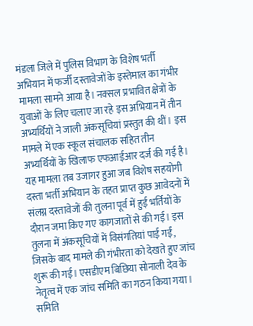मंडला जिले में पुलिस विभाग के विशेष भर्ती अभियान में फर्जी दस्तावेजों के इस्तेमाल का गंभीर मामला सामने आया है। नक्सल प्रभावित क्षेत्रों के युवाओं के लिए चलाए जा रहे इस अभियान में तीन अभ्यर्थियों ने जाली अंकसूचियां प्रस्तुत की थीं। इस मामले में एक स्कूल संचालक सहित तीन अभ्यर्थियों के खिलाफ एफआईआर दर्ज की गई है। यह मामला तब उजागर हुआ जब विशेष सहयोगी दस्ता भर्ती अभियान के तहत प्राप्त कुछ आवेदनों में संलग्न दस्तावेजों की तुलना पूर्व में हुई भर्तियों के दौरान जमा किए गए कागजातों से की गई। इस तुलना में अंकसूचियों में विसंगतियां पाई गईं, जिसके बाद मामले की गंभीरता को देखते हुए जांच शुरू की गई। एसडीएम बिछिया सोनाली देव के नेतृत्व में एक जांच समिति का गठन किया गया। समिति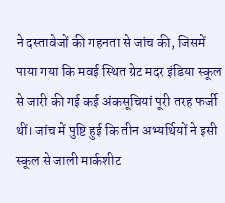ने दस्तावेजों की गहनता से जांच की, जिसमें पाया गया कि मवई स्थित ग्रेट मदर इंडिया स्कूल से जारी की गई कई अंकसूचियां पूरी तरह फर्जी थीं। जांच में पुष्टि हुई कि तीन अभ्यर्थियों ने इसी स्कूल से जाली मार्कशीट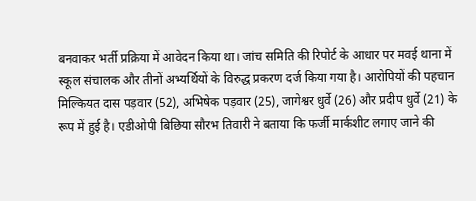बनवाकर भर्ती प्रक्रिया में आवेदन किया था। जांच समिति की रिपोर्ट के आधार पर मवई थाना में स्कूल संचालक और तीनों अभ्यर्थियों के विरुद्ध प्रकरण दर्ज किया गया है। आरोपियों की पहचान मिल्कियत दास पड़वार (52), अभिषेक पड़वार (25), जागेश्वर धुर्वे (26) और प्रदीप धुर्वे (21) के रूप में हुई है। एडीओपी बिछिया सौरभ तिवारी ने बताया कि फर्जी मार्कशीट लगाए जाने की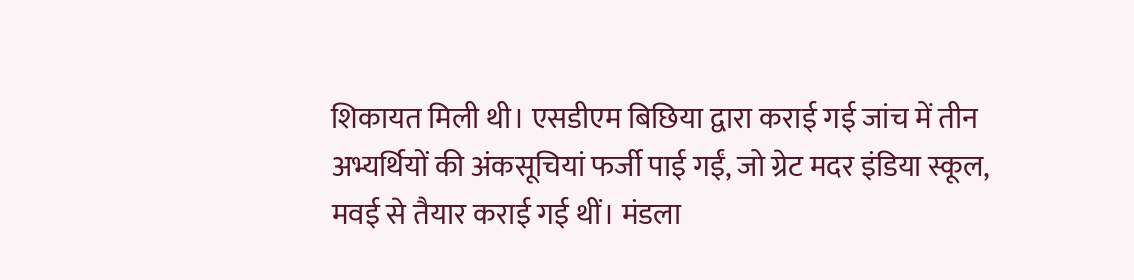शिकायत मिली थी। एसडीएम बिछिया द्वारा कराई गई जांच में तीन अभ्यर्थियों की अंकसूचियां फर्जी पाई गईं, जो ग्रेट मदर इंडिया स्कूल, मवई से तैयार कराई गई थीं। मंडला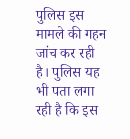पुलिस इस मामले की गहन जांच कर रही है। पुलिस यह भी पता लगा रही है कि इस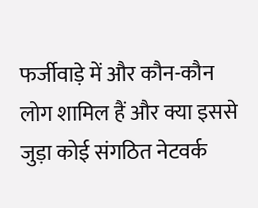फर्जीवाड़े में और कौन-कौन लोग शामिल हैं और क्या इससे जुड़ा कोई संगठित नेटवर्क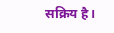सक्रिय है।